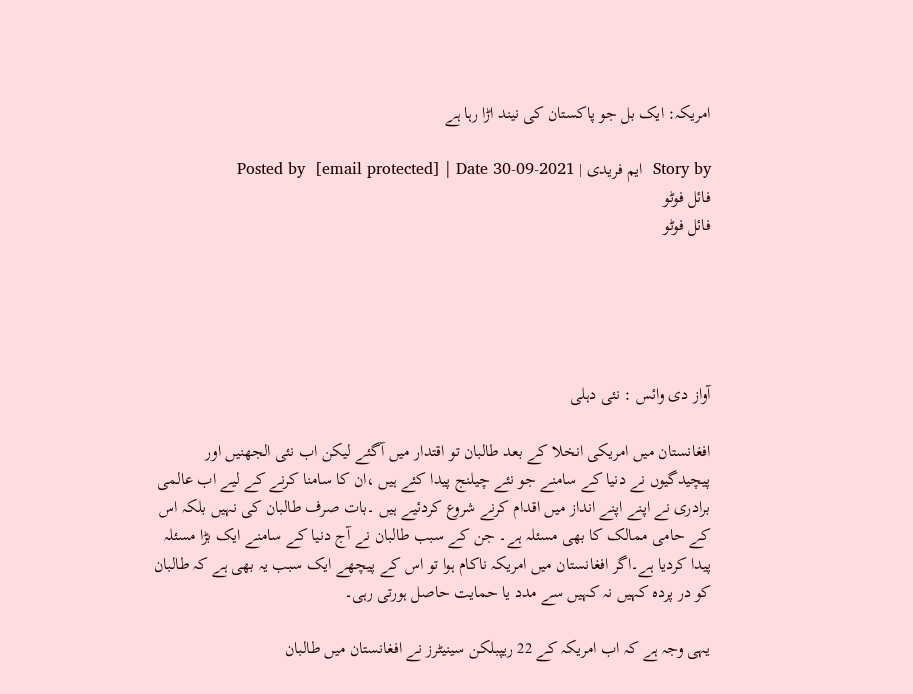امریکہ: ایک بل جو پاکستان کی نیند اڑا رہا ہے

Story by  ایم فریدی | Posted by  [email protected] | Date 30-09-2021
فائل فوٹو
فائل فوٹو





آواز دی وائس : نئی دہلی

افغانستان میں امریکی انخلا کے بعد طالبان تو اقتدار میں آگئے لیکن اب نئی الجھنیں اور پیچیدگیوں نے دنیا کے سامنے جو نئے چیلنج پیدا کئے ہیں ،ان کا سامنا کرنے کے لیے اب عالمی برادری نے اپنے اپنے انداز میں اقدام کرنے شروع کردئیے ہیں ۔بات صرف طالبان کی نہیں بلکہ اس کے حامی ممالک کا بھی مسئلہ ہے۔ جن کے سبب طالبان نے آج دنیا کے سامنے ایک بڑا مسئلہ پیدا کردیا ہے۔اگر افغانستان میں امریکہ ناکام ہوا تو اس کے پیچھے ایک سبب یہ بھی ہے کہ طالبان کو در پردہ کہیں نہ کہیں سے مدد یا حمایت حاصل ہورتی رہی۔

یہی وجہ ہے کہ اب امریکہ کے 22 ریپبلکن سینیٹرز نے افغانستان میں طالبان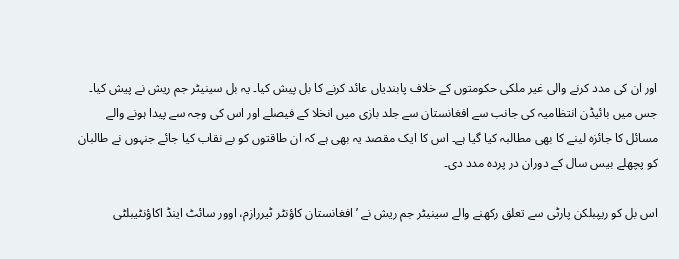اور ان کی مدد کرنے والی غیر ملکی حکومتوں کے خلاف پابندیاں عائد کرنے کا بل پیش کیا۔ یہ بل سینیٹر جم ریش نے پیش کیا۔ جس میں بائیڈن انتظامیہ کی جانب سے افغانستان سے جلد بازی میں انخلا کے فیصلے اور اس کی وجہ سے پیدا ہونے والے مسائل کا جائزہ لینے کا بھی مطالبہ کیا گیا ہے۔ اس کا ایک مقصد یہ بھی ہے کہ ان طاقتوں کو بے نقاب کیا جائے جنہوں نے طالبان کو پچھلے بیس سال کے دوران در پردہ مدد دی۔

اس بل کو ریپبلکن پارٹی سے تعلق رکھنے والے سینیٹر جم ریش نے ’افغانستان کاؤنٹر ٹیررازم، اوور سائٹ اینڈ اکاؤنٹیبلٹی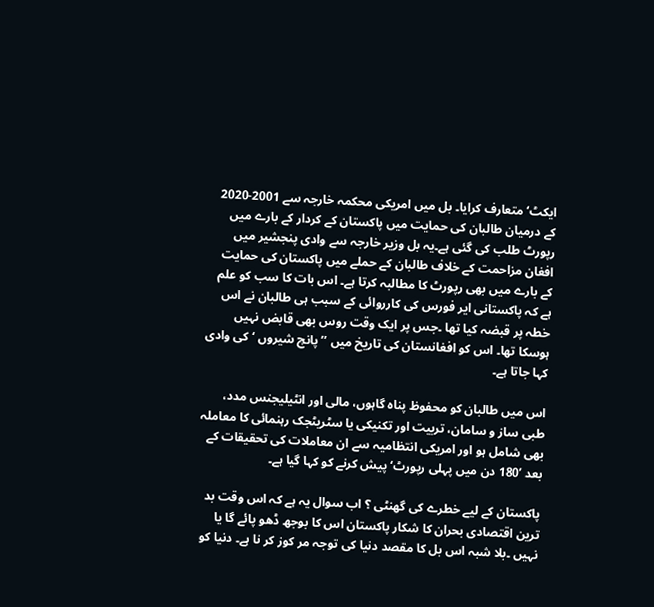ایکٹ‘ متعارف کرایا۔ بل میں امریکی محکمہ خارجہ سے 2001-2020 کے درمیان طالبان کی حمایت میں پاکستان کے کردار کے بارے میں رپورٹ طلب کی گئی ہے۔یہ بل وزیر خارجہ سے وادی پنجشیر میں افغان مزاحمت کے خلاف طالبان کے حملے میں پاکستان کی حمایت کے بارے میں بھی رپورٹ کا مطالبہ کرتا ہے۔ اس بات کا سب کو علم ہے کہ پاکستانی ایر فورس کی کارروائی کے سبب ہی طالبان نے اس خطہ پر قبضہ کیا تھا ۔جس پر ایک وقت روس بھی قابض نہیں ہوسکا تھا۔ اس کو افغانستان کی تاریخ میں ’’پانچ شیروں ‘ کی وادی کہا جاتا ہے۔

اس میں طالبان کو محفوظ پناہ گاہوں، مالی اور انٹیلیجنس مدد، طبی ساز و سامان، تربیت اور تکنیکی یا سٹریٹجک رہنمائی کا معاملہ بھی شامل ہو اور امریکی انتظامیہ سے ان معاملات کی تحقیقات کے بعد ’180 دن میں پہلی رپورٹ‘ پیش کرنے کو کہا گیا ہے۔

پاکستان کے لیے خطرے کی گھنٹی ؟ اب سوال یہ ہے کہ اس وقت بد ترین اقتصادی بحران کا شکار پاکستان اس کا بوجھ ڈھو پائے گا یا نہیں ۔بلا شبہ اس بل کا مقصد دنیا کی توجہ مر کوز کر نا ہے۔ دنیا کو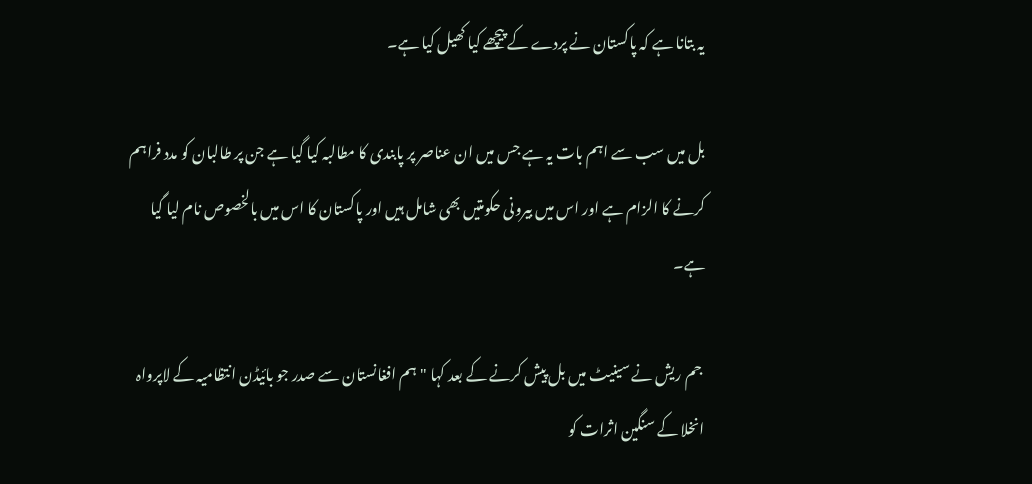یہ بتانا ہے کہ پاکستان نے پردے کے پیچھے کیا کھیل کیا ہے۔

بل میں سب سے اہم بات یہ ہے جس میں ان عناصر پر پابندی کا مطالبہ کیا گیا ہے جن پر طالبان کو مدد فراہم کرنے کا الزام ہے اور اس میں بیرونی حکومتیں بھی شامل ہیں اور پاکستان کا اس میں بالخصوص نام لیا گیا ہے۔

 جم ریش نے سینیٹ میں بل پیش کرنے کے بعد کہا "ہم افغانستان سے صدر جو بائیڈن انتظامیہ کے لاپرواہ انخلا کے سنگین اثرات کو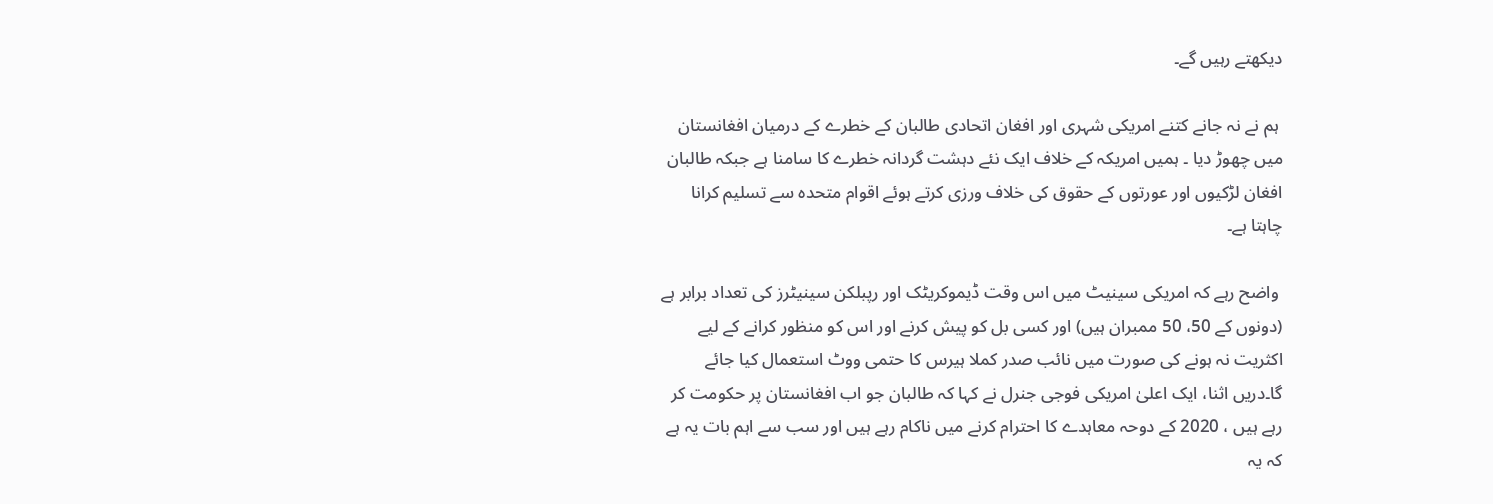دیکھتے رہیں گے۔

 ہم نے نہ جانے کتنے امریکی شہری اور افغان اتحادی طالبان کے خطرے کے درمیان افغانستان میں چھوڑ دیا ۔ ہمیں امریکہ کے خلاف ایک نئے دہشت گردانہ خطرے کا سامنا ہے جبکہ طالبان افغان لڑکیوں اور عورتوں کے حقوق کی خلاف ورزی کرتے ہوئے اقوام متحدہ سے تسلیم کرانا چاہتا ہے۔

 واضح رہے کہ امریکی سینیٹ میں اس وقت ڈیموکریٹک اور رپبلکن سینیٹرز کی تعداد برابر ہے (دونوں کے 50، 50 ممبران ہیں) اور کسی بل کو پیش کرنے اور اس کو منظور کرانے کے لیے اکثریت نہ ہونے کی صورت میں نائب صدر کملا ہیرس کا حتمی ووٹ استعمال کیا جائے گا۔دریں اثنا، ایک اعلیٰ امریکی فوجی جنرل نے کہا کہ طالبان جو اب افغانستان پر حکومت کر رہے ہیں ، 2020 کے دوحہ معاہدے کا احترام کرنے میں ناکام رہے ہیں اور سب سے اہم بات یہ ہے کہ یہ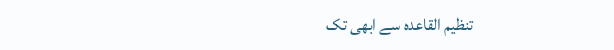تنظیم القاعدہ سے ابھی تک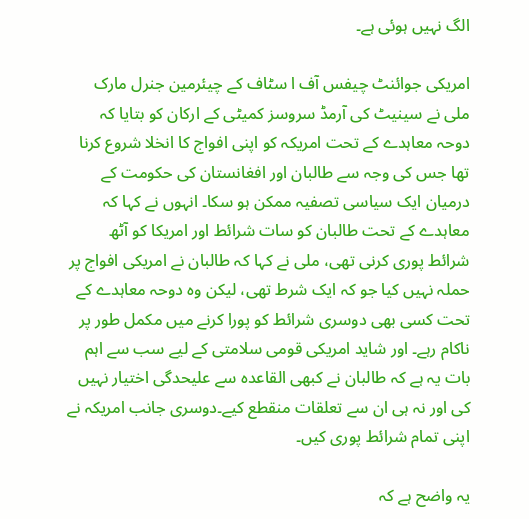الگ نہیں ہوئی ہے۔

امریکی جوائنٹ چیفس آف ا سٹاف کے چیئرمین جنرل مارک ملی نے سینیٹ کی آرمڈ سروسز کمیٹی کے ارکان کو بتایا کہ دوحہ معاہدے کے تحت امریکہ کو اپنی افواج کا انخلا شروع کرنا تھا جس کی وجہ سے طالبان اور افغانستان کی حکومت کے درمیان ایک سیاسی تصفیہ ممکن ہو سکا۔ انہوں نے کہا کہ معاہدے کے تحت طالبان کو سات شرائط اور امریکا کو آٹھ شرائط پوری کرنی تھی، ملی نے کہا کہ طالبان نے امریکی افواج پر حملہ نہیں کیا جو کہ ایک شرط تھی، لیکن وہ دوحہ معاہدے کے تحت کسی بھی دوسری شرائط کو پورا کرنے میں مکمل طور پر ناکام رہے۔ اور شاید امریکی قومی سلامتی کے لیے سب سے اہم بات یہ ہے کہ طالبان نے کبھی القاعدہ سے علیحدگی اختیار نہیں کی اور نہ ہی ان سے تعلقات منقطع کیے۔دوسری جانب امریکہ نے اپنی تمام شرائط پوری کیں۔

یہ واضح ہے کہ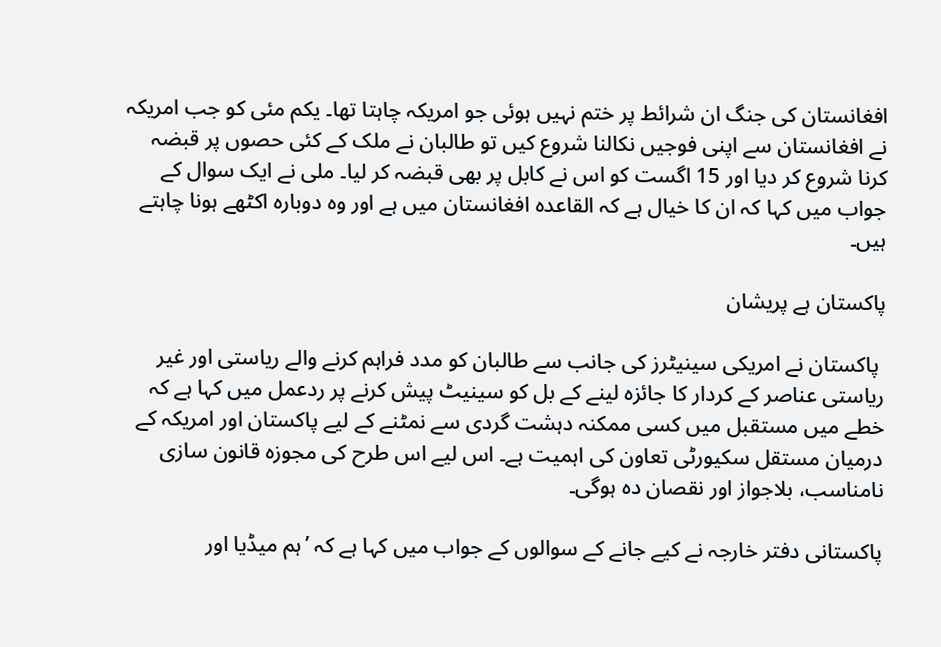افغانستان کی جنگ ان شرائط پر ختم نہیں ہوئی جو امریکہ چاہتا تھا۔ یکم مئی کو جب امریکہ نے افغانستان سے اپنی فوجیں نکالنا شروع کیں تو طالبان نے ملک کے کئی حصوں پر قبضہ کرنا شروع کر دیا اور 15 اگست کو اس نے کابل پر بھی قبضہ کر لیا۔ ملی نے ایک سوال کے جواب میں کہا کہ ان کا خیال ہے کہ القاعدہ افغانستان میں ہے اور وہ دوبارہ اکٹھے ہونا چاہتے ہیں۔

پاکستان ہے پریشان

 پاکستان نے امریکی سینیٹرز کی جانب سے طالبان کو مدد فراہم کرنے والے ریاستی اور غیر ریاستی عناصر کے کردار کا جائزہ لینے کے بل کو سینیٹ پیش کرنے پر ردعمل میں کہا ہے کہ خطے میں مستقبل میں کسی ممکنہ دہشت گردی سے نمٹنے کے لیے پاکستان اور امریکہ کے درمیان مستقل سکیورٹی تعاون کی اہمیت ہے۔ اس لیے اس طرح کی مجوزہ قانون سازی نامناسب، بلاجواز اور نقصان دہ ہوگی۔

پاکستانی دفتر خارجہ نے کیے جانے کے سوالوں کے جواب میں کہا ہے کہ ’ہم میڈیا اور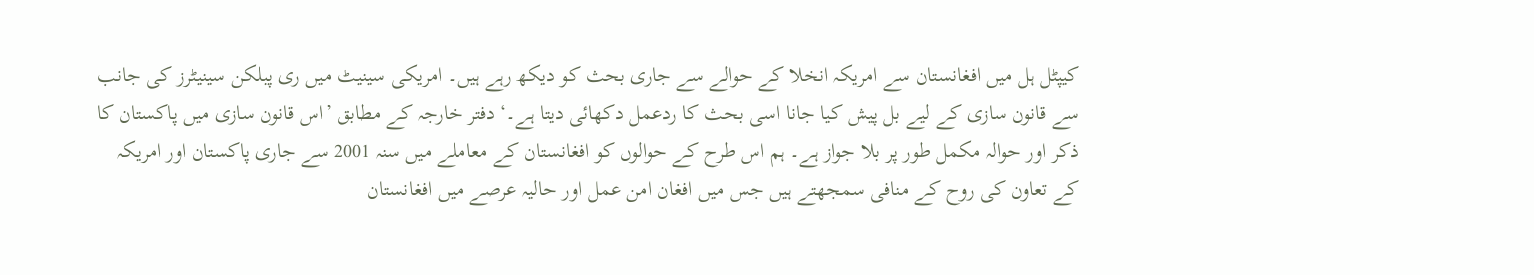کیپٹل ہل میں افغانستان سے امریکہ انخلا کے حوالے سے جاری بحث کو دیکھ رہے ہیں۔ امریکی سینیٹ میں ری پبلکن سینیٹرز کی جانب سے قانون سازی کے لیے بل پیش کیا جانا اسی بحث کا ردعمل دکھائی دیتا ہے۔‘ دفتر خارجہ کے مطابق ’اس قانون سازی میں پاکستان کا ذکر اور حوالہ مکمل طور پر بلا جواز ہے۔ ہم اس طرح کے حوالوں کو افغانستان کے معاملے میں سنہ 2001 سے جاری پاکستان اور امریکہ کے تعاون کی روح کے منافی سمجھتے ہیں جس میں افغان امن عمل اور حالیہ عرصے میں افغانستان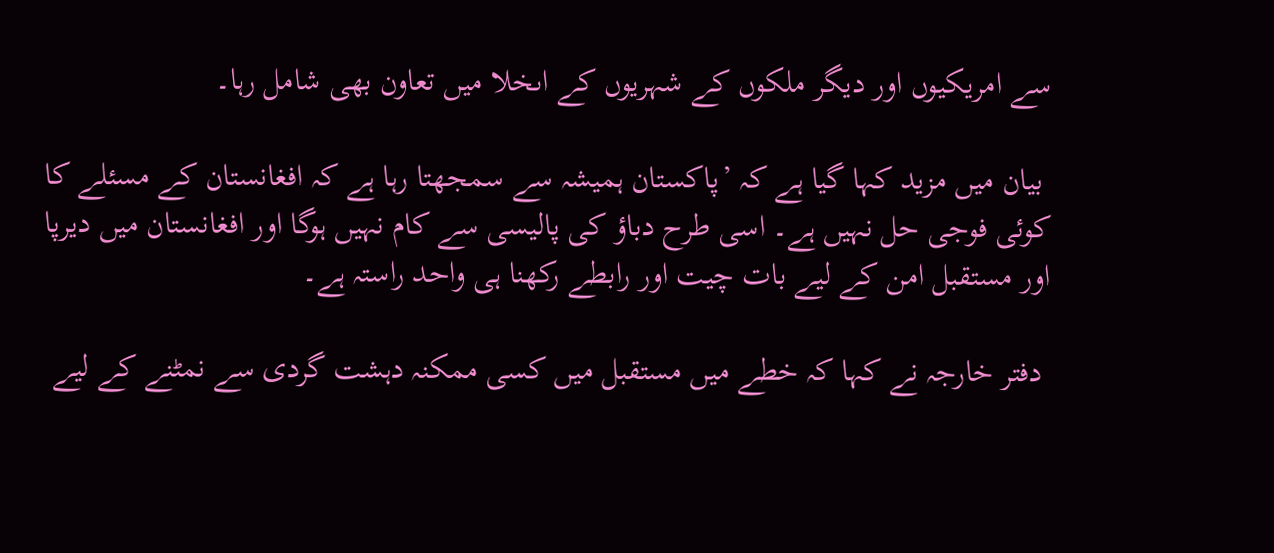سے امریکیوں اور دیگر ملکوں کے شہریوں کے اںخلا میں تعاون بھی شامل رہا۔

 بیان میں مزید کہا گیا ہے کہ ’پاکستان ہمیشہ سے سمجھتا رہا ہے کہ افغانستان کے مسئلے کا کوئی فوجی حل نہیں ہے۔ اسی طرح دباؤ کی پالیسی سے کام نہیں ہوگا اور افغانستان میں دیرپا اور مستقبل امن کے لیے بات چیت اور رابطے رکھنا ہی واحد راستہ ہے۔

 دفتر خارجہ نے کہا کہ خطے میں مستقبل میں کسی ممکنہ دہشت گردی سے نمٹنے کے لیے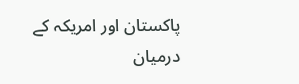پاکستان اور امریکہ کے درمیان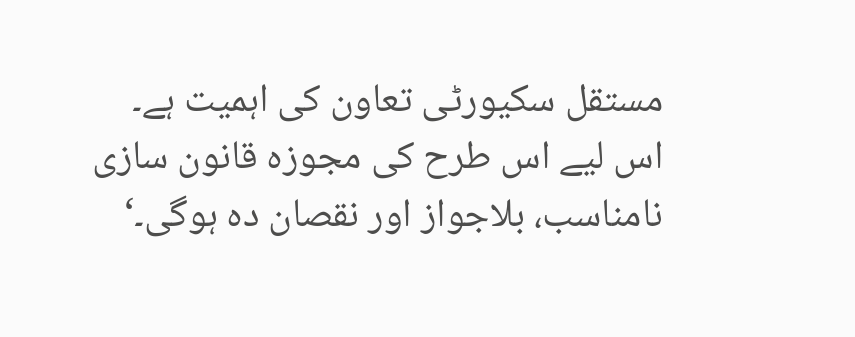مستقل سکیورٹی تعاون کی اہمیت ہے۔ اس لیے اس طرح کی مجوزہ قانون سازی نامناسب، بلاجواز اور نقصان دہ ہوگی۔‘